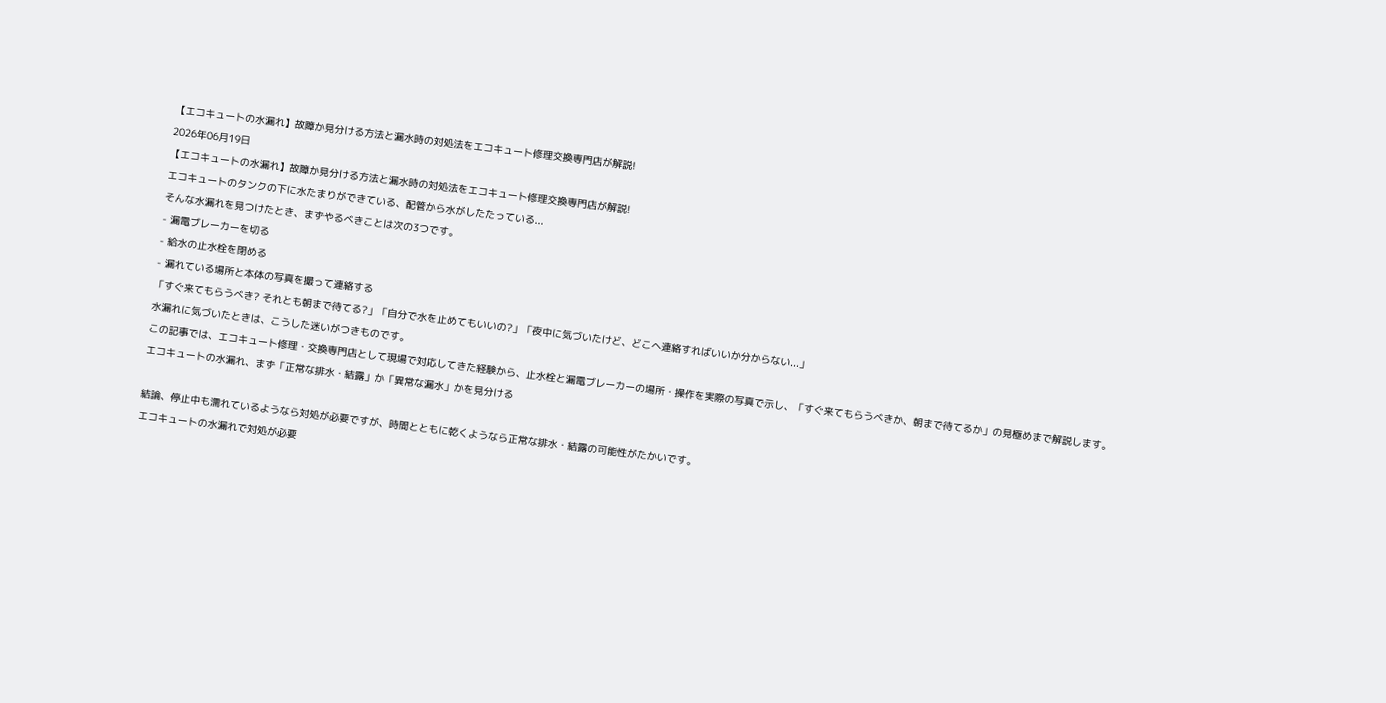【エコキュートの水漏れ】故障か見分ける方法と漏水時の対処法をエコキュート修理交換専門店が解説!
2026年06月19日
【エコキュートの水漏れ】故障か見分ける方法と漏水時の対処法をエコキュート修理交換専門店が解説!
エコキュートのタンクの下に水たまりができている、配管から水がしたたっている...
そんな水漏れを見つけたとき、まずやるべきことは次の3つです。
- 漏電ブレーカーを切る
- 給水の止水栓を閉める
- 漏れている場所と本体の写真を撮って連絡する
「すぐ来てもらうべき? それとも朝まで待てる?」「自分で水を止めてもいいの?」「夜中に気づいたけど、どこへ連絡すればいいか分からない...」
水漏れに気づいたときは、こうした迷いがつきものです。
この記事では、エコキュート修理・交換専門店として現場で対応してきた経験から、止水栓と漏電ブレーカーの場所・操作を実際の写真で示し、「すぐ来てもらうべきか、朝まで待てるか」の見極めまで解説します。
エコキュートの水漏れ、まず「正常な排水・結露」か「異常な漏水」かを見分ける

結論、停止中も濡れているようなら対処が必要ですが、時間とともに乾くようなら正常な排水・結露の可能性がたかいです。
エコキュートの水漏れで対処が必要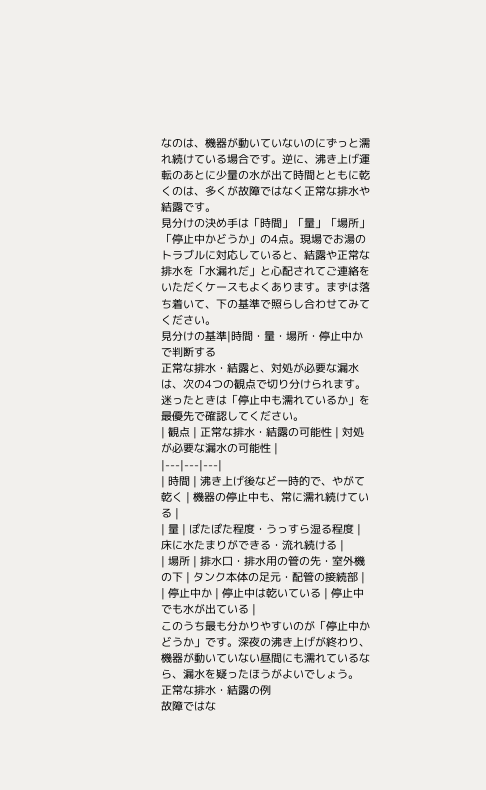なのは、機器が動いていないのにずっと濡れ続けている場合です。逆に、沸き上げ運転のあとに少量の水が出て時間とともに乾くのは、多くが故障ではなく正常な排水や結露です。
見分けの決め手は「時間」「量」「場所」「停止中かどうか」の4点。現場でお湯のトラブルに対応していると、結露や正常な排水を「水漏れだ」と心配されてご連絡をいただくケースもよくあります。まずは落ち着いて、下の基準で照らし合わせてみてください。
見分けの基準|時間・量・場所・停止中かで判断する
正常な排水・結露と、対処が必要な漏水は、次の4つの観点で切り分けられます。迷ったときは「停止中も濡れているか」を最優先で確認してください。
| 観点 | 正常な排水・結露の可能性 | 対処が必要な漏水の可能性 |
|---|---|---|
| 時間 | 沸き上げ後など一時的で、やがて乾く | 機器の停止中も、常に濡れ続けている |
| 量 | ぽたぽた程度・うっすら湿る程度 | 床に水たまりができる・流れ続ける |
| 場所 | 排水口・排水用の管の先・室外機の下 | タンク本体の足元・配管の接続部 |
| 停止中か | 停止中は乾いている | 停止中でも水が出ている |
このうち最も分かりやすいのが「停止中かどうか」です。深夜の沸き上げが終わり、機器が動いていない昼間にも濡れているなら、漏水を疑ったほうがよいでしょう。
正常な排水・結露の例
故障ではな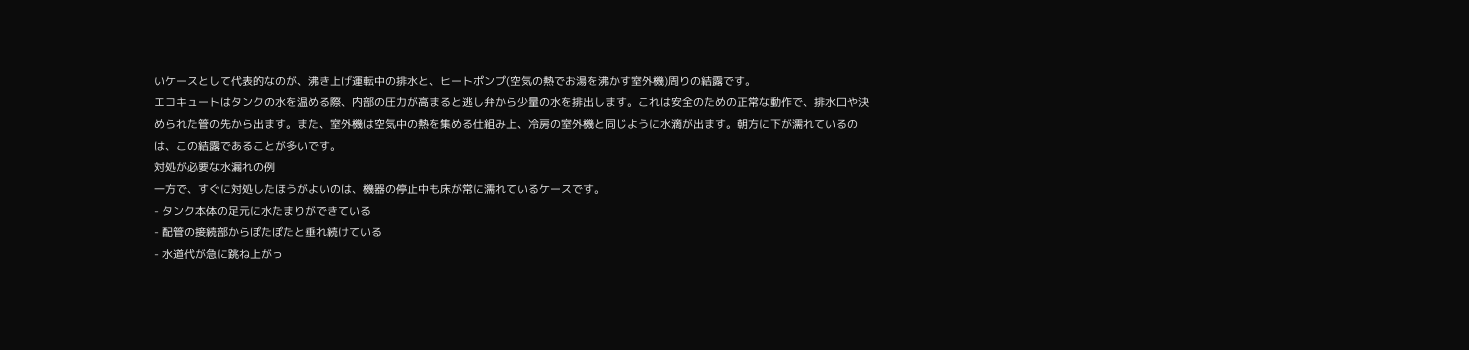いケースとして代表的なのが、沸き上げ運転中の排水と、ヒートポンプ(空気の熱でお湯を沸かす室外機)周りの結露です。
エコキュートはタンクの水を温める際、内部の圧力が高まると逃し弁から少量の水を排出します。これは安全のための正常な動作で、排水口や決められた管の先から出ます。また、室外機は空気中の熱を集める仕組み上、冷房の室外機と同じように水滴が出ます。朝方に下が濡れているのは、この結露であることが多いです。
対処が必要な水漏れの例
一方で、すぐに対処したほうがよいのは、機器の停止中も床が常に濡れているケースです。
- タンク本体の足元に水たまりができている
- 配管の接続部からぽたぽたと垂れ続けている
- 水道代が急に跳ね上がっ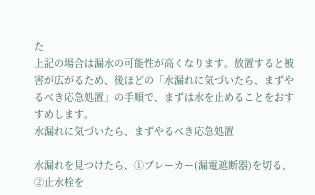た
上記の場合は漏水の可能性が高くなります。放置すると被害が広がるため、後ほどの「水漏れに気づいたら、まずやるべき応急処置」の手順で、まずは水を止めることをおすすめします。
水漏れに気づいたら、まずやるべき応急処置

水漏れを見つけたら、①ブレーカー(漏電遮断器)を切る、②止水栓を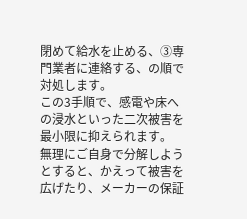閉めて給水を止める、③専門業者に連絡する、の順で対処します。
この3手順で、感電や床への浸水といった二次被害を最小限に抑えられます。
無理にご自身で分解しようとすると、かえって被害を広げたり、メーカーの保証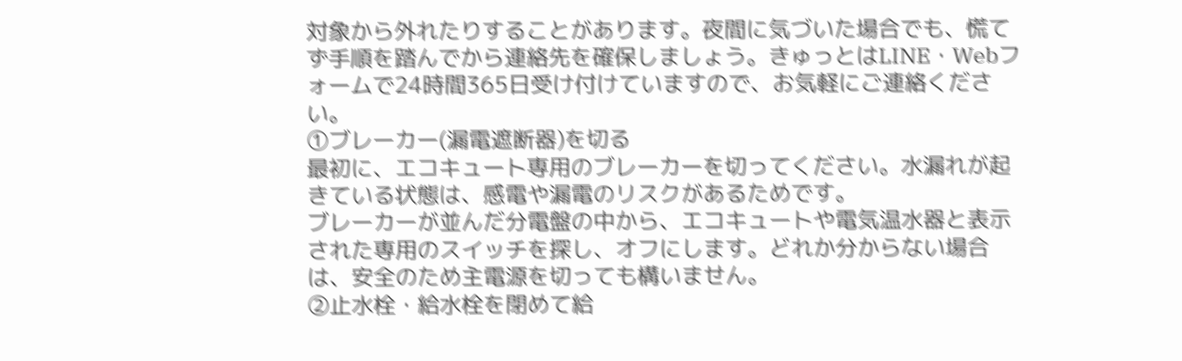対象から外れたりすることがあります。夜間に気づいた場合でも、慌てず手順を踏んでから連絡先を確保しましょう。きゅっとはLINE・Webフォームで24時間365日受け付けていますので、お気軽にご連絡ください。
①ブレーカー(漏電遮断器)を切る
最初に、エコキュート専用のブレーカーを切ってください。水漏れが起きている状態は、感電や漏電のリスクがあるためです。
ブレーカーが並んだ分電盤の中から、エコキュートや電気温水器と表示された専用のスイッチを探し、オフにします。どれか分からない場合は、安全のため主電源を切っても構いません。
②止水栓・給水栓を閉めて給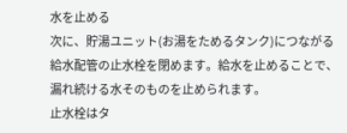水を止める
次に、貯湯ユニット(お湯をためるタンク)につながる給水配管の止水栓を閉めます。給水を止めることで、漏れ続ける水そのものを止められます。
止水栓はタ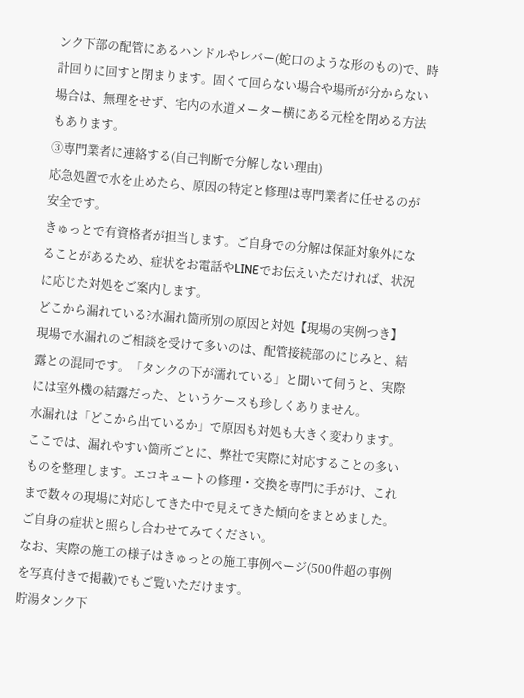ンク下部の配管にあるハンドルやレバー(蛇口のような形のもの)で、時計回りに回すと閉まります。固くて回らない場合や場所が分からない場合は、無理をせず、宅内の水道メーター横にある元栓を閉める方法もあります。
③専門業者に連絡する(自己判断で分解しない理由)
応急処置で水を止めたら、原因の特定と修理は専門業者に任せるのが安全です。
きゅっとで有資格者が担当します。ご自身での分解は保証対象外になることがあるため、症状をお電話やLINEでお伝えいただければ、状況に応じた対処をご案内します。
どこから漏れている?水漏れ箇所別の原因と対処【現場の実例つき】
現場で水漏れのご相談を受けて多いのは、配管接続部のにじみと、結露との混同です。「タンクの下が濡れている」と聞いて伺うと、実際には室外機の結露だった、というケースも珍しくありません。
水漏れは「どこから出ているか」で原因も対処も大きく変わります。ここでは、漏れやすい箇所ごとに、弊社で実際に対応することの多いものを整理します。エコキュートの修理・交換を専門に手がけ、これまで数々の現場に対応してきた中で見えてきた傾向をまとめました。ご自身の症状と照らし合わせてみてください。
なお、実際の施工の様子はきゅっとの施工事例ページ(500件超の事例を写真付きで掲載)でもご覧いただけます。
貯湯タンク下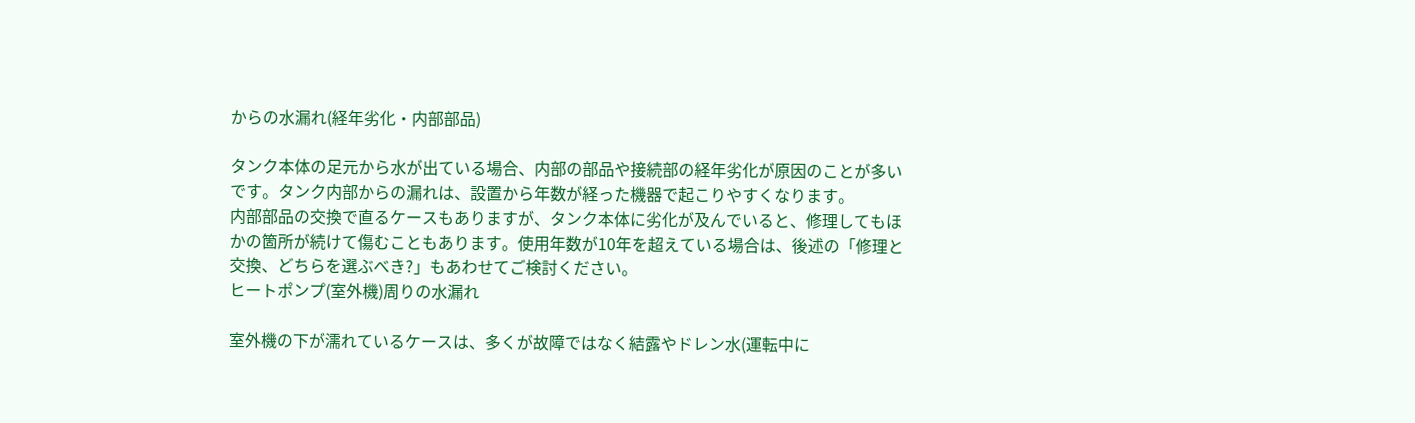からの水漏れ(経年劣化・内部部品)

タンク本体の足元から水が出ている場合、内部の部品や接続部の経年劣化が原因のことが多いです。タンク内部からの漏れは、設置から年数が経った機器で起こりやすくなります。
内部部品の交換で直るケースもありますが、タンク本体に劣化が及んでいると、修理してもほかの箇所が続けて傷むこともあります。使用年数が10年を超えている場合は、後述の「修理と交換、どちらを選ぶべき?」もあわせてご検討ください。
ヒートポンプ(室外機)周りの水漏れ

室外機の下が濡れているケースは、多くが故障ではなく結露やドレン水(運転中に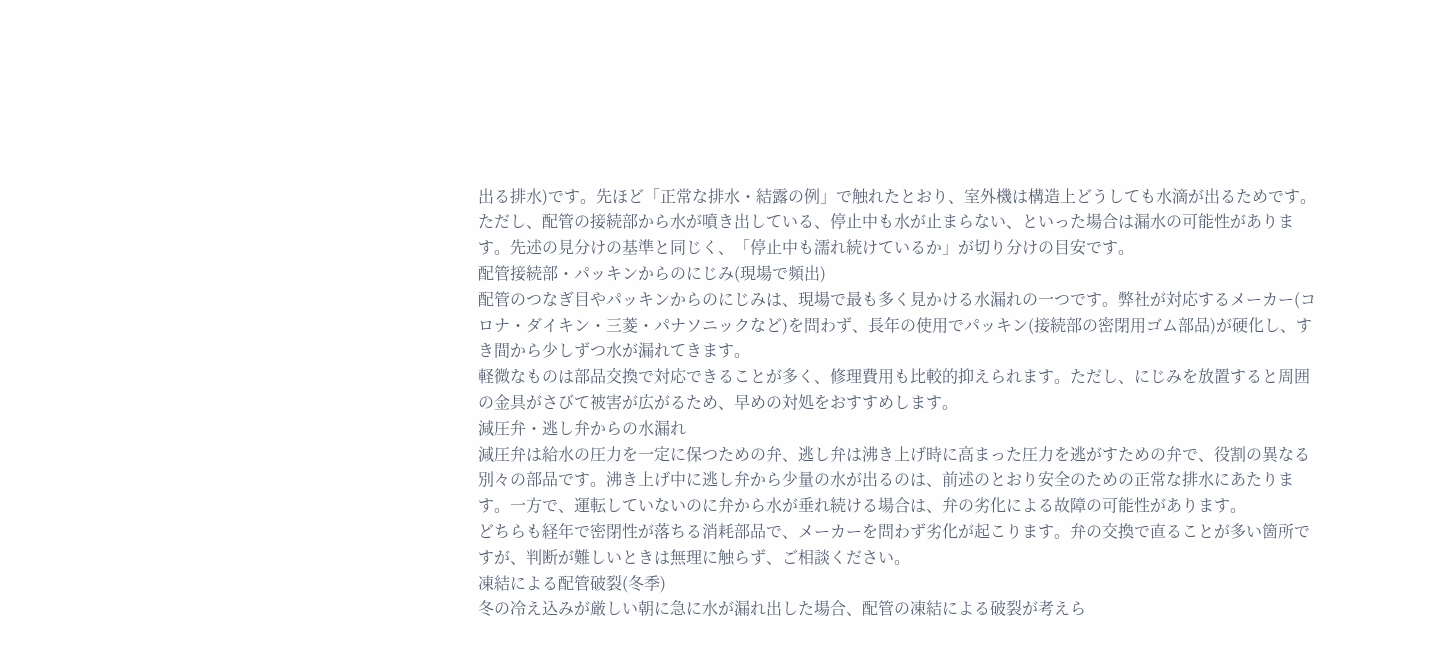出る排水)です。先ほど「正常な排水・結露の例」で触れたとおり、室外機は構造上どうしても水滴が出るためです。
ただし、配管の接続部から水が噴き出している、停止中も水が止まらない、といった場合は漏水の可能性があります。先述の見分けの基準と同じく、「停止中も濡れ続けているか」が切り分けの目安です。
配管接続部・パッキンからのにじみ(現場で頻出)
配管のつなぎ目やパッキンからのにじみは、現場で最も多く見かける水漏れの一つです。弊社が対応するメーカー(コロナ・ダイキン・三菱・パナソニックなど)を問わず、長年の使用でパッキン(接続部の密閉用ゴム部品)が硬化し、すき間から少しずつ水が漏れてきます。
軽微なものは部品交換で対応できることが多く、修理費用も比較的抑えられます。ただし、にじみを放置すると周囲の金具がさびて被害が広がるため、早めの対処をおすすめします。
減圧弁・逃し弁からの水漏れ
減圧弁は給水の圧力を一定に保つための弁、逃し弁は沸き上げ時に高まった圧力を逃がすための弁で、役割の異なる別々の部品です。沸き上げ中に逃し弁から少量の水が出るのは、前述のとおり安全のための正常な排水にあたります。一方で、運転していないのに弁から水が垂れ続ける場合は、弁の劣化による故障の可能性があります。
どちらも経年で密閉性が落ちる消耗部品で、メーカーを問わず劣化が起こります。弁の交換で直ることが多い箇所ですが、判断が難しいときは無理に触らず、ご相談ください。
凍結による配管破裂(冬季)
冬の冷え込みが厳しい朝に急に水が漏れ出した場合、配管の凍結による破裂が考えら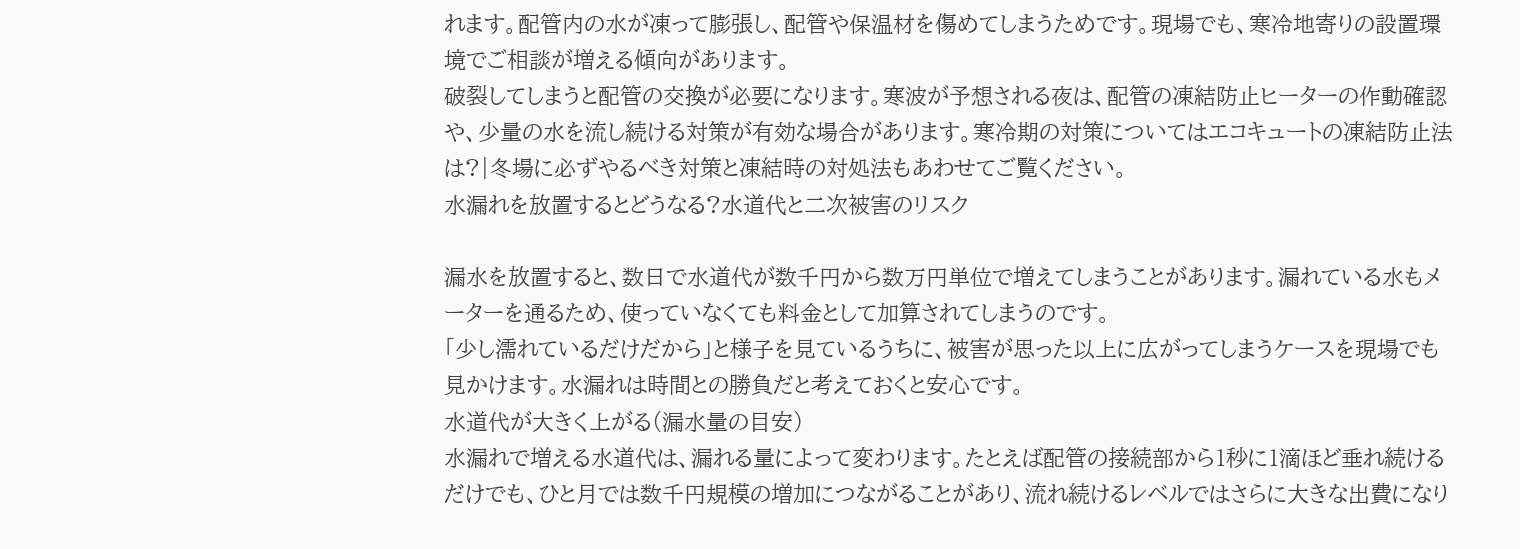れます。配管内の水が凍って膨張し、配管や保温材を傷めてしまうためです。現場でも、寒冷地寄りの設置環境でご相談が増える傾向があります。
破裂してしまうと配管の交換が必要になります。寒波が予想される夜は、配管の凍結防止ヒーターの作動確認や、少量の水を流し続ける対策が有効な場合があります。寒冷期の対策についてはエコキュートの凍結防止法は?|冬場に必ずやるべき対策と凍結時の対処法もあわせてご覧ください。
水漏れを放置するとどうなる?水道代と二次被害のリスク

漏水を放置すると、数日で水道代が数千円から数万円単位で増えてしまうことがあります。漏れている水もメーターを通るため、使っていなくても料金として加算されてしまうのです。
「少し濡れているだけだから」と様子を見ているうちに、被害が思った以上に広がってしまうケースを現場でも見かけます。水漏れは時間との勝負だと考えておくと安心です。
水道代が大きく上がる(漏水量の目安)
水漏れで増える水道代は、漏れる量によって変わります。たとえば配管の接続部から1秒に1滴ほど垂れ続けるだけでも、ひと月では数千円規模の増加につながることがあり、流れ続けるレベルではさらに大きな出費になり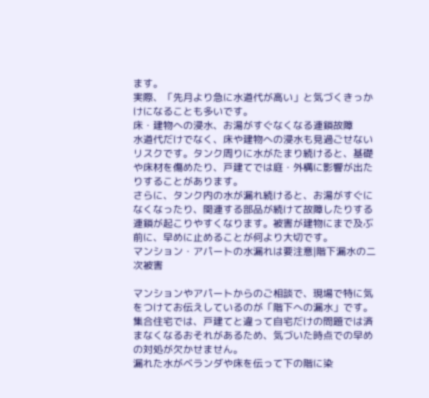ます。
実際、「先月より急に水道代が高い」と気づくきっかけになることも多いです。
床・建物への浸水、お湯がすぐなくなる連鎖故障
水道代だけでなく、床や建物への浸水も見過ごせないリスクです。タンク周りに水がたまり続けると、基礎や床材を傷めたり、戸建てでは庭・外構に影響が出たりすることがあります。
さらに、タンク内の水が漏れ続けると、お湯がすぐになくなったり、関連する部品が続けて故障したりする連鎖が起こりやすくなります。被害が建物にまで及ぶ前に、早めに止めることが何より大切です。
マンション・アパートの水漏れは要注意|階下漏水の二次被害

マンションやアパートからのご相談で、現場で特に気をつけてお伝えしているのが「階下への漏水」です。集合住宅では、戸建てと違って自宅だけの問題では済まなくなるおそれがあるため、気づいた時点での早めの対処が欠かせません。
漏れた水がベランダや床を伝って下の階に染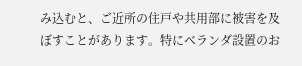み込むと、ご近所の住戸や共用部に被害を及ぼすことがあります。特にベランダ設置のお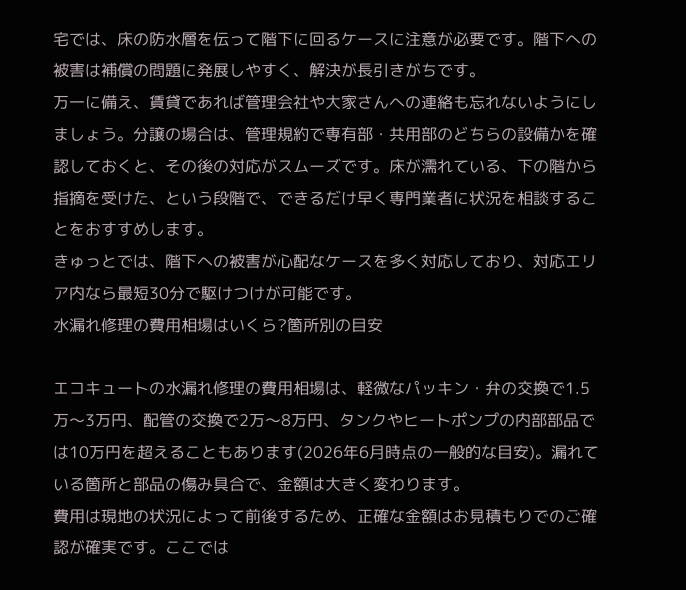宅では、床の防水層を伝って階下に回るケースに注意が必要です。階下への被害は補償の問題に発展しやすく、解決が長引きがちです。
万一に備え、賃貸であれば管理会社や大家さんへの連絡も忘れないようにしましょう。分譲の場合は、管理規約で専有部・共用部のどちらの設備かを確認しておくと、その後の対応がスムーズです。床が濡れている、下の階から指摘を受けた、という段階で、できるだけ早く専門業者に状況を相談することをおすすめします。
きゅっとでは、階下への被害が心配なケースを多く対応しており、対応エリア内なら最短30分で駆けつけが可能です。
水漏れ修理の費用相場はいくら?箇所別の目安

エコキュートの水漏れ修理の費用相場は、軽微なパッキン・弁の交換で1.5万〜3万円、配管の交換で2万〜8万円、タンクやヒートポンプの内部部品では10万円を超えることもあります(2026年6月時点の一般的な目安)。漏れている箇所と部品の傷み具合で、金額は大きく変わります。
費用は現地の状況によって前後するため、正確な金額はお見積もりでのご確認が確実です。ここでは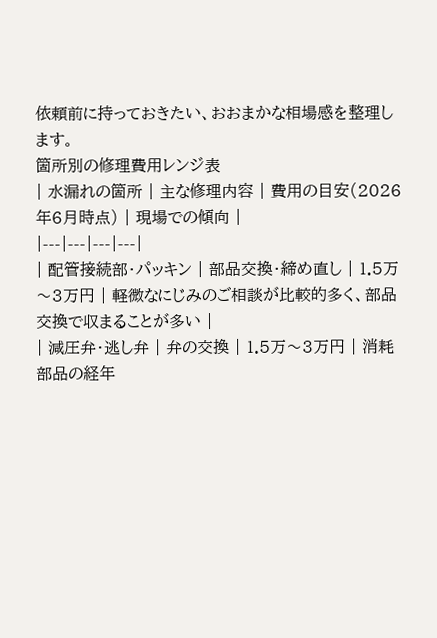依頼前に持っておきたい、おおまかな相場感を整理します。
箇所別の修理費用レンジ表
| 水漏れの箇所 | 主な修理内容 | 費用の目安(2026年6月時点) | 現場での傾向 |
|---|---|---|---|
| 配管接続部・パッキン | 部品交換・締め直し | 1.5万〜3万円 | 軽微なにじみのご相談が比較的多く、部品交換で収まることが多い |
| 減圧弁・逃し弁 | 弁の交換 | 1.5万〜3万円 | 消耗部品の経年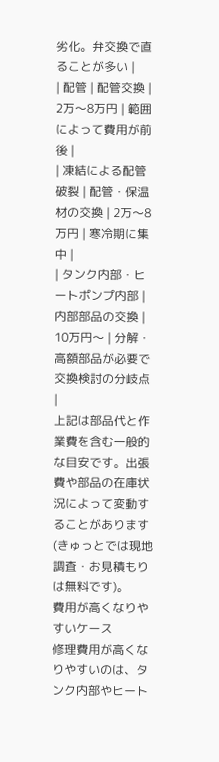劣化。弁交換で直ることが多い |
| 配管 | 配管交換 | 2万〜8万円 | 範囲によって費用が前後 |
| 凍結による配管破裂 | 配管・保温材の交換 | 2万〜8万円 | 寒冷期に集中 |
| タンク内部・ヒートポンプ内部 | 内部部品の交換 | 10万円〜 | 分解・高額部品が必要で交換検討の分岐点 |
上記は部品代と作業費を含む一般的な目安です。出張費や部品の在庫状況によって変動することがあります(きゅっとでは現地調査・お見積もりは無料です)。
費用が高くなりやすいケース
修理費用が高くなりやすいのは、タンク内部やヒート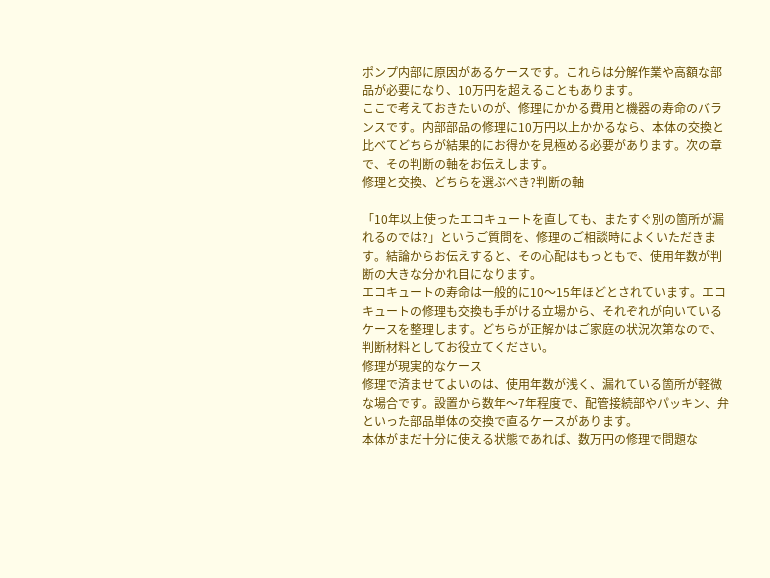ポンプ内部に原因があるケースです。これらは分解作業や高額な部品が必要になり、10万円を超えることもあります。
ここで考えておきたいのが、修理にかかる費用と機器の寿命のバランスです。内部部品の修理に10万円以上かかるなら、本体の交換と比べてどちらが結果的にお得かを見極める必要があります。次の章で、その判断の軸をお伝えします。
修理と交換、どちらを選ぶべき?判断の軸

「10年以上使ったエコキュートを直しても、またすぐ別の箇所が漏れるのでは?」というご質問を、修理のご相談時によくいただきます。結論からお伝えすると、その心配はもっともで、使用年数が判断の大きな分かれ目になります。
エコキュートの寿命は一般的に10〜15年ほどとされています。エコキュートの修理も交換も手がける立場から、それぞれが向いているケースを整理します。どちらが正解かはご家庭の状況次第なので、判断材料としてお役立てください。
修理が現実的なケース
修理で済ませてよいのは、使用年数が浅く、漏れている箇所が軽微な場合です。設置から数年〜7年程度で、配管接続部やパッキン、弁といった部品単体の交換で直るケースがあります。
本体がまだ十分に使える状態であれば、数万円の修理で問題な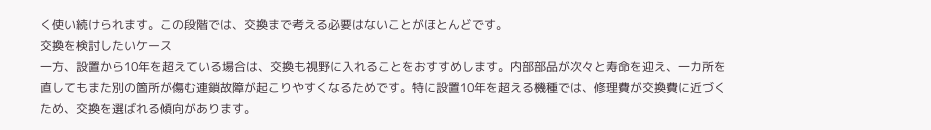く使い続けられます。この段階では、交換まで考える必要はないことがほとんどです。
交換を検討したいケース
一方、設置から10年を超えている場合は、交換も視野に入れることをおすすめします。内部部品が次々と寿命を迎え、一カ所を直してもまた別の箇所が傷む連鎖故障が起こりやすくなるためです。特に設置10年を超える機種では、修理費が交換費に近づくため、交換を選ばれる傾向があります。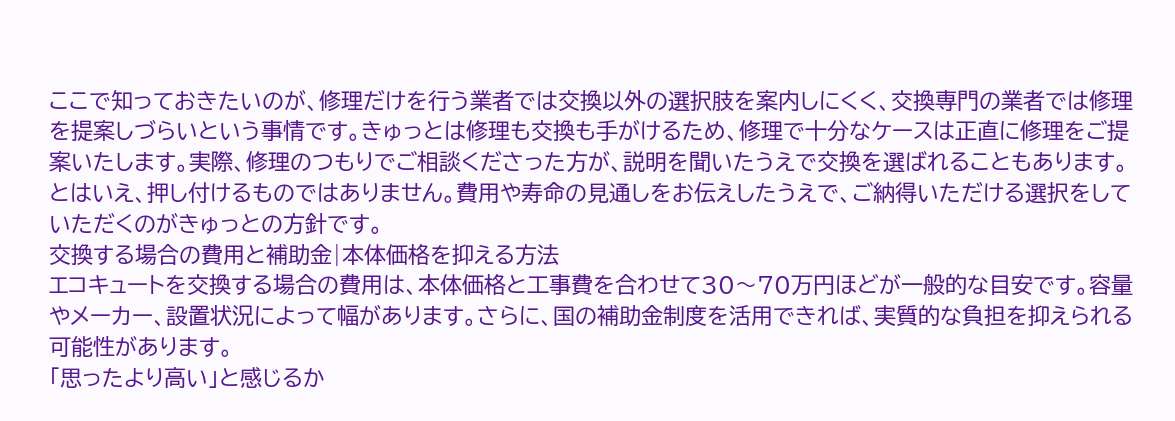ここで知っておきたいのが、修理だけを行う業者では交換以外の選択肢を案内しにくく、交換専門の業者では修理を提案しづらいという事情です。きゅっとは修理も交換も手がけるため、修理で十分なケースは正直に修理をご提案いたします。実際、修理のつもりでご相談くださった方が、説明を聞いたうえで交換を選ばれることもあります。
とはいえ、押し付けるものではありません。費用や寿命の見通しをお伝えしたうえで、ご納得いただける選択をしていただくのがきゅっとの方針です。
交換する場合の費用と補助金|本体価格を抑える方法
エコキュートを交換する場合の費用は、本体価格と工事費を合わせて30〜70万円ほどが一般的な目安です。容量やメーカー、設置状況によって幅があります。さらに、国の補助金制度を活用できれば、実質的な負担を抑えられる可能性があります。
「思ったより高い」と感じるか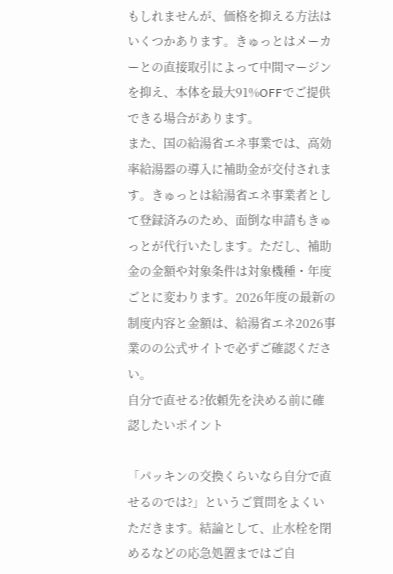もしれませんが、価格を抑える方法はいくつかあります。きゅっとはメーカーとの直接取引によって中間マージンを抑え、本体を最大91%OFFでご提供できる場合があります。
また、国の給湯省エネ事業では、高効率給湯器の導入に補助金が交付されます。きゅっとは給湯省エネ事業者として登録済みのため、面倒な申請もきゅっとが代行いたします。ただし、補助金の金額や対象条件は対象機種・年度ごとに変わります。2026年度の最新の制度内容と金額は、給湯省エネ2026事業のの公式サイトで必ずご確認ください。
自分で直せる?依頼先を決める前に確認したいポイント

「パッキンの交換くらいなら自分で直せるのでは?」というご質問をよくいただきます。結論として、止水栓を閉めるなどの応急処置まではご自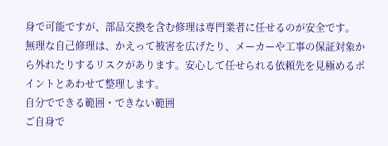身で可能ですが、部品交換を含む修理は専門業者に任せるのが安全です。
無理な自己修理は、かえって被害を広げたり、メーカーや工事の保証対象から外れたりするリスクがあります。安心して任せられる依頼先を見極めるポイントとあわせて整理します。
自分でできる範囲・できない範囲
ご自身で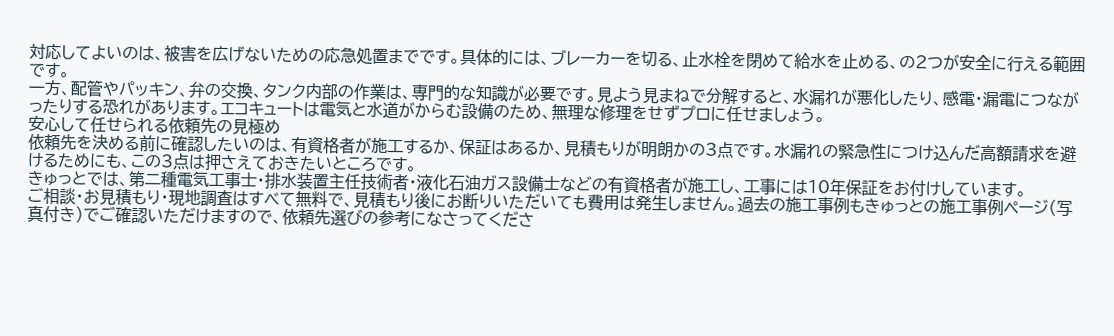対応してよいのは、被害を広げないための応急処置までです。具体的には、ブレーカーを切る、止水栓を閉めて給水を止める、の2つが安全に行える範囲です。
一方、配管やパッキン、弁の交換、タンク内部の作業は、専門的な知識が必要です。見よう見まねで分解すると、水漏れが悪化したり、感電・漏電につながったりする恐れがあります。エコキュートは電気と水道がからむ設備のため、無理な修理をせずプロに任せましょう。
安心して任せられる依頼先の見極め
依頼先を決める前に確認したいのは、有資格者が施工するか、保証はあるか、見積もりが明朗かの3点です。水漏れの緊急性につけ込んだ高額請求を避けるためにも、この3点は押さえておきたいところです。
きゅっとでは、第二種電気工事士・排水装置主任技術者・液化石油ガス設備士などの有資格者が施工し、工事には10年保証をお付けしています。
ご相談・お見積もり・現地調査はすべて無料で、見積もり後にお断りいただいても費用は発生しません。過去の施工事例もきゅっとの施工事例ページ(写真付き)でご確認いただけますので、依頼先選びの参考になさってくださ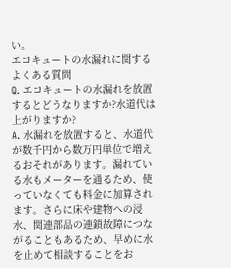い。
エコキュートの水漏れに関するよくある質問
Q. エコキュートの水漏れを放置するとどうなりますか?水道代は上がりますか?
A. 水漏れを放置すると、水道代が数千円から数万円単位で増えるおそれがあります。漏れている水もメーターを通るため、使っていなくても料金に加算されます。さらに床や建物への浸水、関連部品の連鎖故障につながることもあるため、早めに水を止めて相談することをお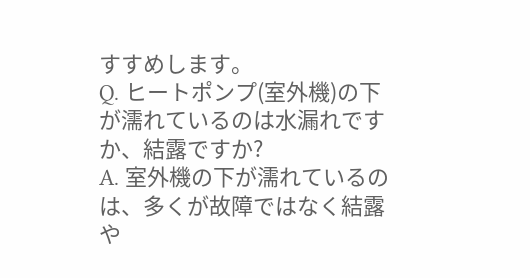すすめします。
Q. ヒートポンプ(室外機)の下が濡れているのは水漏れですか、結露ですか?
A. 室外機の下が濡れているのは、多くが故障ではなく結露や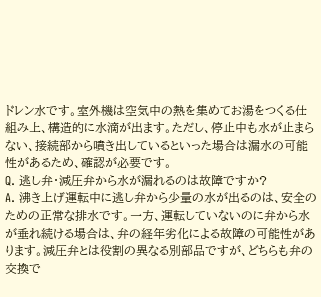ドレン水です。室外機は空気中の熱を集めてお湯をつくる仕組み上、構造的に水滴が出ます。ただし、停止中も水が止まらない、接続部から噴き出しているといった場合は漏水の可能性があるため、確認が必要です。
Q. 逃し弁・減圧弁から水が漏れるのは故障ですか?
A. 沸き上げ運転中に逃し弁から少量の水が出るのは、安全のための正常な排水です。一方、運転していないのに弁から水が垂れ続ける場合は、弁の経年劣化による故障の可能性があります。減圧弁とは役割の異なる別部品ですが、どちらも弁の交換で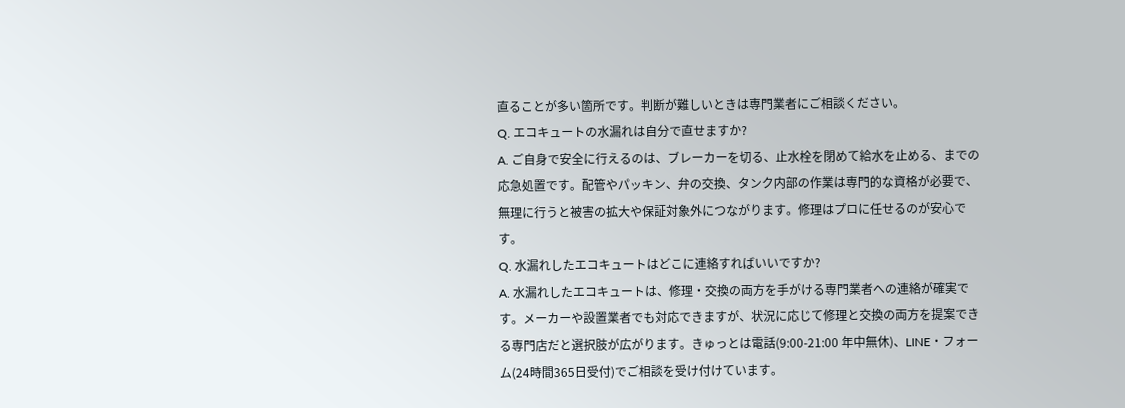直ることが多い箇所です。判断が難しいときは専門業者にご相談ください。
Q. エコキュートの水漏れは自分で直せますか?
A. ご自身で安全に行えるのは、ブレーカーを切る、止水栓を閉めて給水を止める、までの応急処置です。配管やパッキン、弁の交換、タンク内部の作業は専門的な資格が必要で、無理に行うと被害の拡大や保証対象外につながります。修理はプロに任せるのが安心です。
Q. 水漏れしたエコキュートはどこに連絡すればいいですか?
A. 水漏れしたエコキュートは、修理・交換の両方を手がける専門業者への連絡が確実です。メーカーや設置業者でも対応できますが、状況に応じて修理と交換の両方を提案できる専門店だと選択肢が広がります。きゅっとは電話(9:00-21:00 年中無休)、LINE・フォーム(24時間365日受付)でご相談を受け付けています。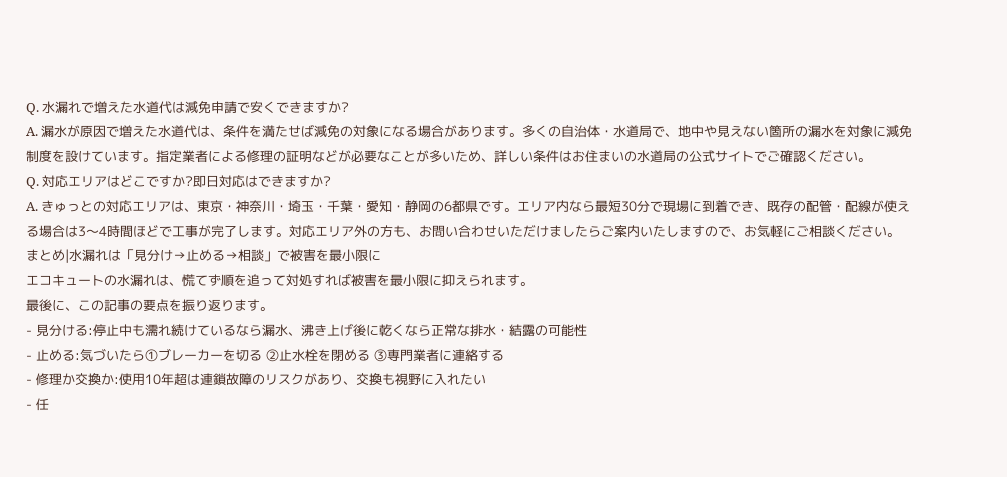Q. 水漏れで増えた水道代は減免申請で安くできますか?
A. 漏水が原因で増えた水道代は、条件を満たせば減免の対象になる場合があります。多くの自治体・水道局で、地中や見えない箇所の漏水を対象に減免制度を設けています。指定業者による修理の証明などが必要なことが多いため、詳しい条件はお住まいの水道局の公式サイトでご確認ください。
Q. 対応エリアはどこですか?即日対応はできますか?
A. きゅっとの対応エリアは、東京・神奈川・埼玉・千葉・愛知・静岡の6都県です。エリア内なら最短30分で現場に到着でき、既存の配管・配線が使える場合は3〜4時間ほどで工事が完了します。対応エリア外の方も、お問い合わせいただけましたらご案内いたしますので、お気軽にご相談ください。
まとめ|水漏れは「見分け→止める→相談」で被害を最小限に
エコキュートの水漏れは、慌てず順を追って対処すれば被害を最小限に抑えられます。
最後に、この記事の要点を振り返ります。
- 見分ける:停止中も濡れ続けているなら漏水、沸き上げ後に乾くなら正常な排水・結露の可能性
- 止める:気づいたら①ブレーカーを切る ②止水栓を閉める ③専門業者に連絡する
- 修理か交換か:使用10年超は連鎖故障のリスクがあり、交換も視野に入れたい
- 任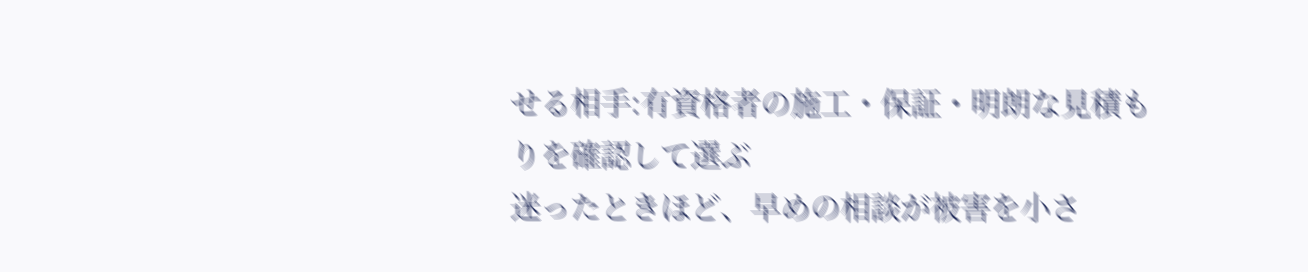せる相手:有資格者の施工・保証・明朗な見積もりを確認して選ぶ
迷ったときほど、早めの相談が被害を小さ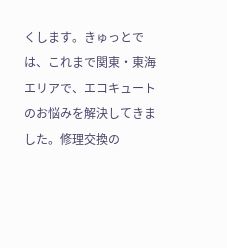くします。きゅっとでは、これまで関東・東海エリアで、エコキュートのお悩みを解決してきました。修理交換の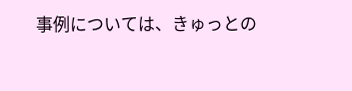事例については、きゅっとの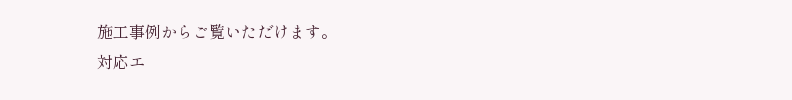施工事例からご覧いただけます。
対応エ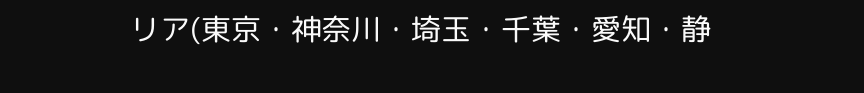リア(東京・神奈川・埼玉・千葉・愛知・静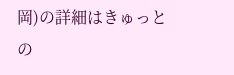岡)の詳細はきゅっとの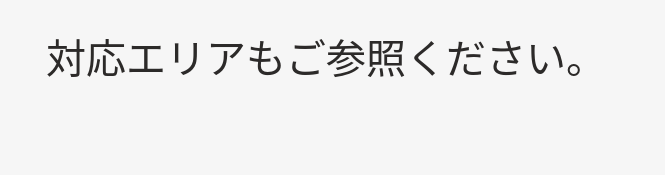対応エリアもご参照ください。